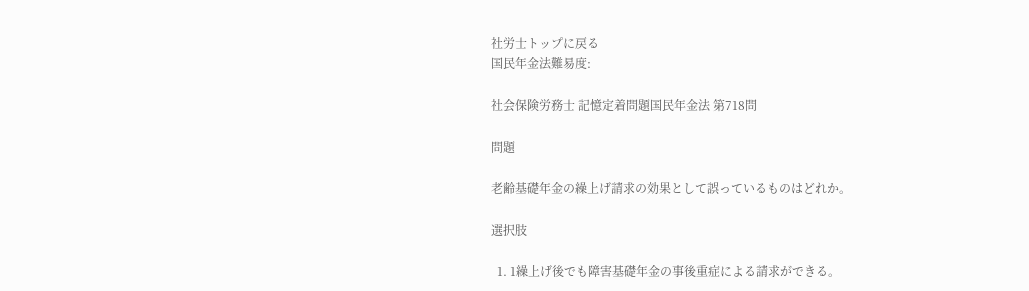社労士トップに戻る
国民年金法難易度:

社会保険労務士 記憶定着問題国民年金法 第718問

問題

老齢基礎年金の繰上げ請求の効果として誤っているものはどれか。

選択肢

  1. 1繰上げ後でも障害基礎年金の事後重症による請求ができる。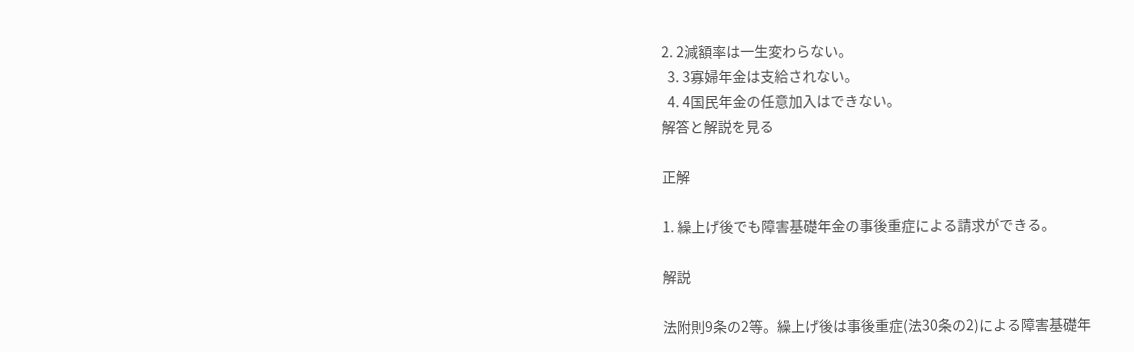2. 2減額率は一生変わらない。
  3. 3寡婦年金は支給されない。
  4. 4国民年金の任意加入はできない。
解答と解説を見る

正解

1. 繰上げ後でも障害基礎年金の事後重症による請求ができる。

解説

法附則9条の2等。繰上げ後は事後重症(法30条の2)による障害基礎年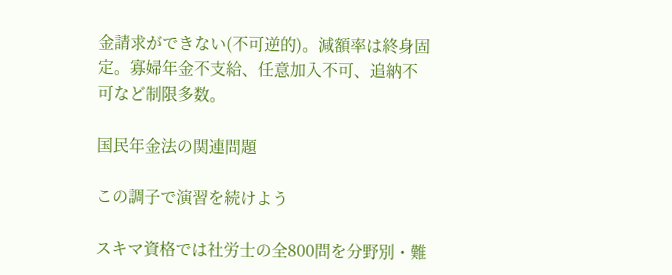金請求ができない(不可逆的)。減額率は終身固定。寡婦年金不支給、任意加入不可、追納不可など制限多数。

国民年金法の関連問題

この調子で演習を続けよう

スキマ資格では社労士の全800問を分野別・難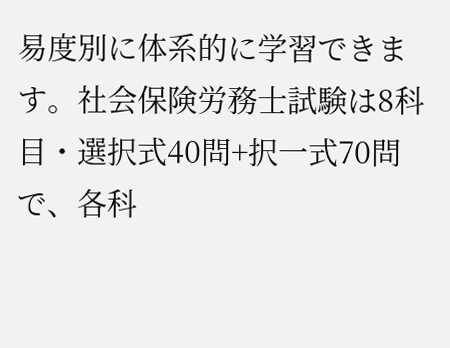易度別に体系的に学習できます。社会保険労務士試験は8科目・選択式40問+択一式70問で、各科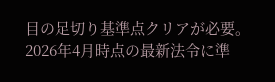目の足切り基準点クリアが必要。2026年4月時点の最新法令に準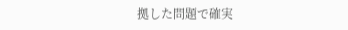拠した問題で確実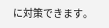に対策できます。